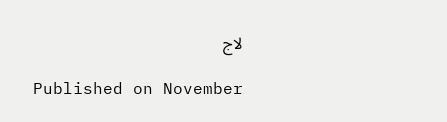لاج

Published on November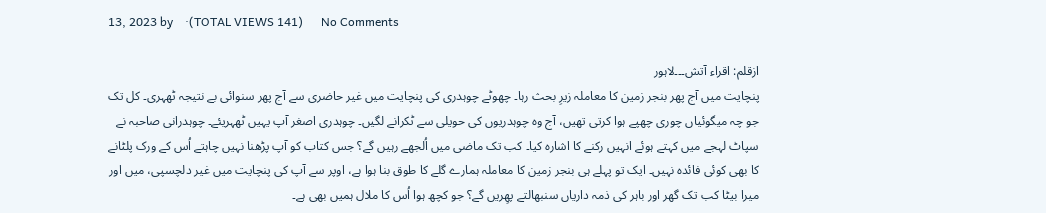13, 2023 by    ·(TOTAL VIEWS 141)      No Comments

ازقلم: اقراء آتش۔۔۔لاہور
پنچایت میں آج پھر بنجر زمین کا معاملہ زیرِ بحث رہا۔ چھوٹے چوہدری کی پنچایت میں غیر حاضری سے آج پھر سنوائی بے نتیجہ ٹھہری۔ کل تک جو چہ میگوئیاں چوری چھپے ہوا کرتی تھیں، آج وہ چوہدریوں کی حویلی سے ٹکرانے لگیں۔ چوہدری اصغر آپ یہیں ٹھہریئے۔ چوہدرانی صاحبہ نے سپاٹ لہجے میں کہتے ہوئے انہیں رکنے کا اشارہ کیا۔ کب تک ماضی میں اُلجھے رہیں گے؟ جس کتاب کو آپ پڑھنا نہیں چاہتے اُس کے ورک پلٹانے کا بھی کوئی فائدہ نہیں۔ ایک تو پہلے ہی بنجر زمین کا معاملہ ہمارے گلے کا طوق بنا ہوا ہے، اوپر سے آپ کی پنچایت میں غیر دلچسپی، میں اور میرا بیٹا کب تک گھر اور باہر کی ذمہ داریاں سنبھالتے پھِریں گے؟ جو کچھ ہوا اُس کا ملال ہمیں بھی ہے۔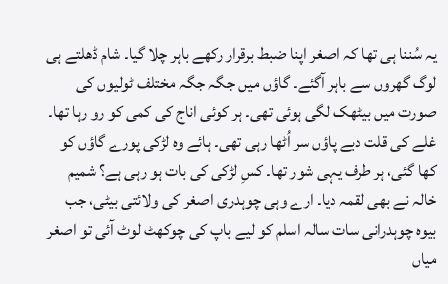یہ سُننا ہی تھا کہ اصغر اپنا ضبط برقرار رکھے باہر چلا گیا۔ شام ڈھلتے ہی لوگ گھروں سے باہر آگئے۔ گاؤں میں جگہ جگہ مختلف ٹولیوں کی صورت میں بیٹھک لگی ہوئی تھی۔ ہر کوئی اناج کی کمی کو رو رہا تھا۔ غلے کی قلت دبے پاؤں سر اُٹھا رہی تھی۔ ہائے وہ لڑکی پورے گاؤں کو کھا گئی، ہر طرف یہی شور تھا۔ کسِ لڑکی کی بات ہو رہی ہے؟ شمیم خالہ نے بھی لقمہ دیا۔ ارے وہی چوہدری اصغر کی ولائتی بیٹی، جب بیوہ چوہدرانی سات سالہ اسلم کو لیے باپ کی چوکھٹ لوٹ آئی تو اصغر میاں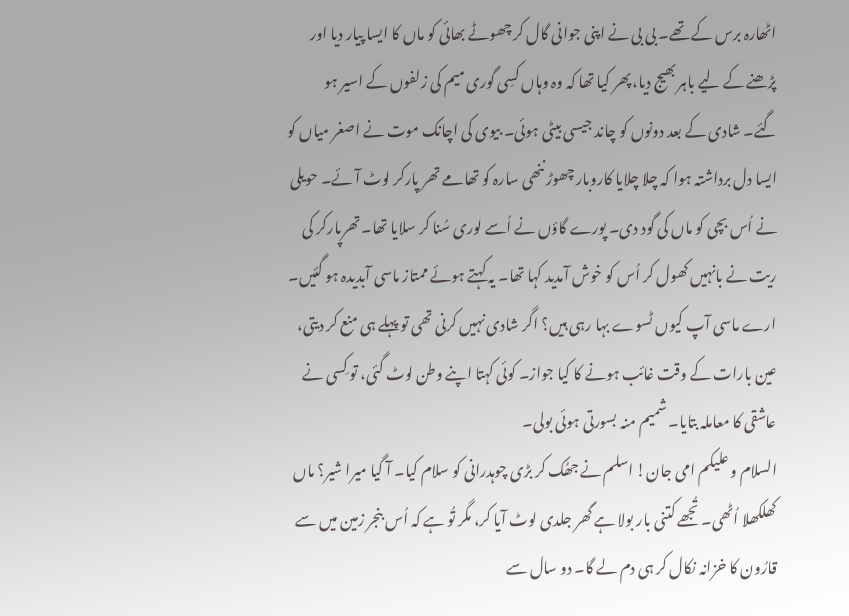اٹھارہ برس کے تھے۔ بی بی نے اپنی جوانی گال کر چھوٹے بھائی کو ماں کا ایسا پیار دیا اور پڑھنے کے لیے باہر بھیج دیا، پھر کیا تھا کہ وہ وہاں کسِی گوری میم کی زلفوں کے اسیر ہو گئے۔ شادی کے بعد دونوں کو چاند جیسی بیٹی ہوئی۔ بیوی کی اچانک موت نے اصغر میاں کو ایسا دل برداشتہ ہوا کہ چلا چلایا کاروبار چھوڑ ننھی سارہ کو تھامے تھر پارکر لوٹ آئے۔ حویلی نے اُس بچی کو ماں کی گود دی۔ پورے گاؤں نے اُسے لوری سُنا کر سلایا تھا۔ تھرپارکر کی ریت نے بانہیں کھول کر اُس کو خوش آمدید کہا تھا۔ یہ کہتے ہوئے ممتاز ماسی آبدیدہ ہو گئیں۔ ارے ماسی آپ کیوں ٹسوے بہا رہی ہیں؟ اگر شادی نہیں کرنی تھی تو پہلے ہی منع کر دیتی، عین بارات کے وقت غائب ہونے کا کیا جواز۔ کوئی کہتا اپنے وطن لوٹ گئی، تو کِسی نے عاشقی کا معاملہ بتایا۔ شمیم منہ بسورتی ہوئی بولی۔
السلام و علیکم امی جان! اسلم نے جھُک کر بڑی چوہدرانی کو سلام کیا۔ آ گیا میرا شیر؟ ماں کھلکھلا اُٹھی۔ تُجھے کتنی بار بولا ہے گھر جلدی لوٹ آیا کر، مگر تُو ہے کہ اُس بنجر زمین میں سے قارُون کا خزانہ نکال کر ہی دم لے گا۔ دو سال سے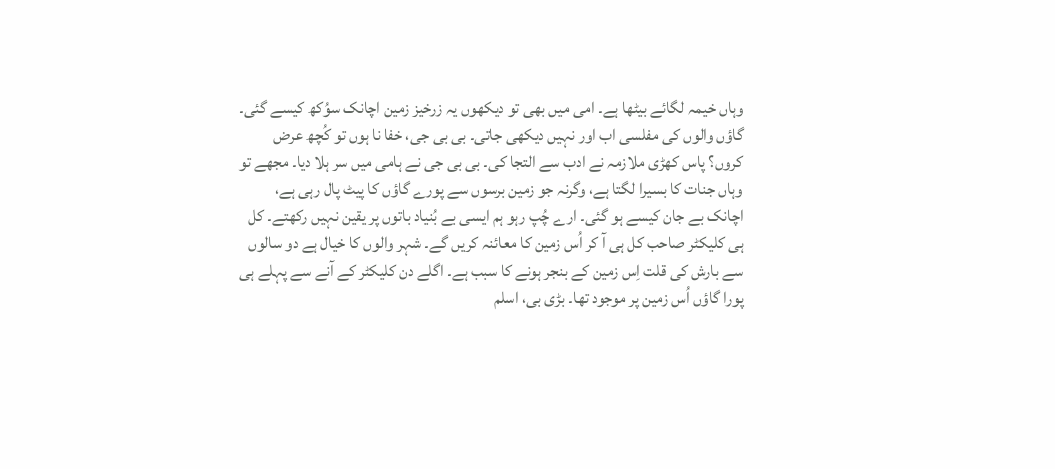وہاں خیمہ لگائے بیٹھا ہے۔ امی میں بھی تو دیکھوں یہ زرخیز زمین اچانک سوُکھ کیسے گئی۔ گاؤں والوں کی مفلسی اب اور نہیں دیکھی جاتی۔ بی بی جی، خفا نا ہوں تو کُچھ عرض کروں؟ پاس کھڑی ملازمہ نے ادب سے التجا کی۔ بی بی جی نے ہامی میں سر ہلا دیا۔ مجھے تو وہاں جنات کا بسیرا لگتا ہے، وگرنہ جو زمین برسوں سے پورے گاؤں کا پیٹ پال رہی ہے، اچانک بے جان کیسے ہو گئی۔ ارے چُپ رہو ہم ایسی بے بُنیاد باتوں پر یقین نہیں رکھتے۔ کل ہی کلیکٹر صاحب کل ہی آ کر اُس زمین کا معائنہ کریں گے۔ شہر والوں کا خیال ہے دو سالوں سے بارش کی قلت اِس زمین کے بنجر ہونے کا سبب ہے۔ اگلے دن کلیکٹر کے آنے سے پہلے ہی پورا گاؤں اُس زمین پر موجود تھا۔ بڑی بی، اسلم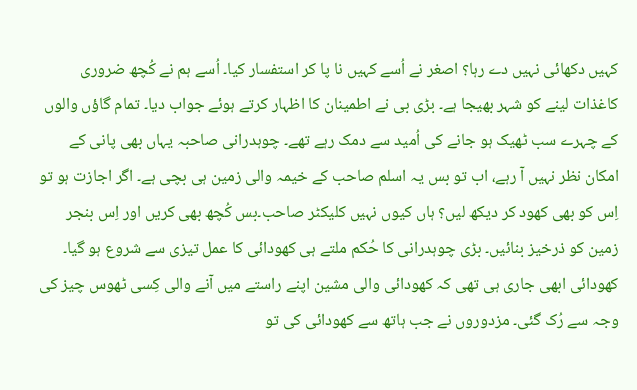کہیں دکھائی نہیں دے رہا؟ اصغر نے اُسے کہیں نا پا کر استفسار کیا۔ اُسے ہم نے کُچھ ضروری کاغذات لینے کو شہر بھیجا ہے۔ بڑی بی نے اطمینان کا اظہار کرتے ہوئے جواب دیا۔ تمام گاؤں والوں کے چہرے سب ٹھیک ہو جانے کی اُمید سے دمک رہے تھے۔ چوہدرانی صاحبہ یہاں بھی پانی کے امکان نظر نہیں آ رہے، اب تو بس یہ اسلم صاحب کے خیمہ والی زمین ہی بچی ہے۔ اگر اجازت ہو تو اِس کو بھی کھود کر دیکھ لیں؟ ہاں کیوں نہیں کلیکٹر صاحب۔بس کُچھ بھی کریں اور اِس بنجر زمین کو ذرخیز بنائیں۔ بڑی چوہدرانی کا حُکم ملتے ہی کھودائی کا عمل تیزی سے شروع ہو گیا۔ کھودائی ابھی جاری ہی تھی کہ کھودائی والی مشین اپنے راستے میں آنے والی کِسی ٹھوس چیز کی وجہ سے رُک گئی۔ مزدوروں نے جب ہاتھ سے کھودائی کی تو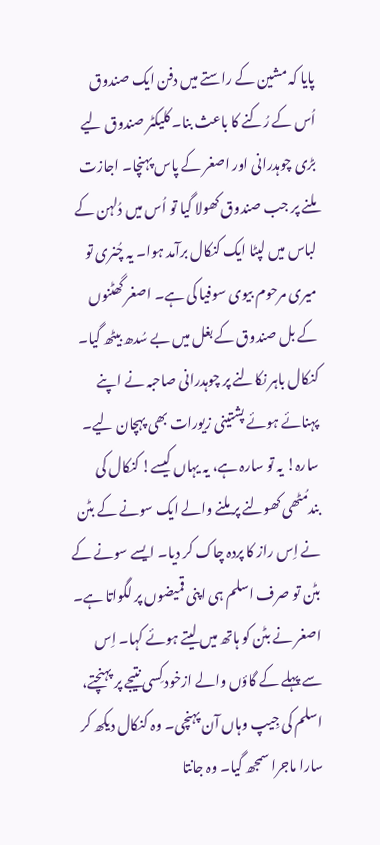پایا کہ مشین کے راستے میں دفن ایک صندوق اُس کے رُکنے کا باعث بنا۔ کلیکٹر صندوق لیے بڑی چوہدرانی اور اصغر کے پاس پہنچا۔ اجازت ملنے پر جب صندوق کھولا گیا تو اُس میں دُلہن کے لباس میں لپٹا ایک کنکال برآمد ہوا۔ یہ چُنری تو میری مرحوم بیوی سوفیا کی ہے۔ اصغر گھٹنوں کے بل صندوق کے بغل میں بے سُدھ بیٹھ گیا۔ کنکال باہر نکالنے پر چوہدرانی صاحبہ نے اپنے پہنائے ہوئے پشتینی زیورات بھی پہچان لیے۔ سارہ! یہ تو سارہ ہے، یہ یہاں کیسے! کنکال کی بندمُٹھی کھولنے پر ملنے والے ایک سونے کے بٹن نے اِس راز کا پردہ چاک کر دیا۔ ایسے سونے کے بٹن تو صرف اسلم ہی اپنی قمیضوں پر لگواتا ہے۔ اصغر نے بٹن کو ہاتھ میں لیتے ہوئے کہا۔ اِس سے پہلے کے گاؤں والے ازخود کِسی نتیجے پر پہنچتے، اسلم کی جِیپ وہاں آن پہنچی۔ وہ کنکال دیکھ کر سارا ماجرا سمجھ گیا۔ وہ جانتا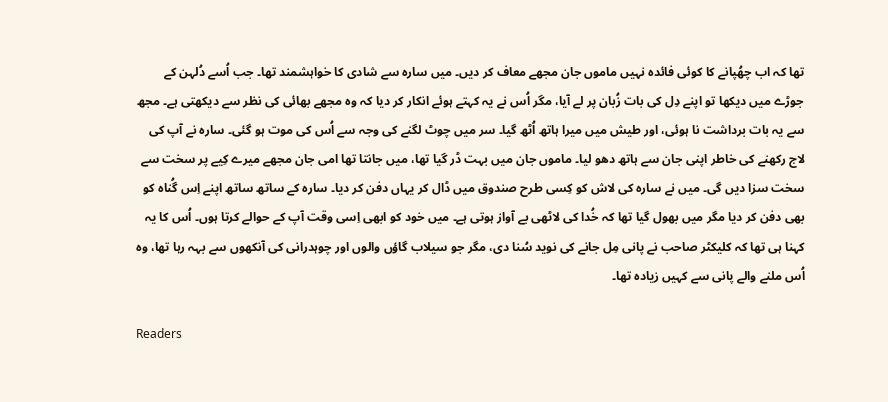تھا کہ اب چھُپانے کا کوئی فائدہ نہیں ماموں جان مجھے معاف کر دیں۔ میں سارہ سے شادی کا خواہشمند تھا۔ جب اُسے دُلہن کے جوڑے میں دیکھا تو اپنے دِل کی بات زُبان پر لے آیا، مگر اُس نے یہ کہتے ہوئے انکار کر دیا کہ وہ مجھے بھائی کی نظر سے دیکھتی ہے۔ مجھ سے یہ بات برداشت نا ہوئی، اور طیش میں میرا ہاتھ اُٹھ گیا۔ سر میں چوٹ لگنے کی وجہ سے اُس کی موت ہو گئی۔ سارہ نے آپ کی لاج رکھنے کی خاطر اپنی جان سے ہاتھ دھو لیا۔ ماموں جان میں بہت ڈر گیا تھا، میں جانتا تھا امی جان مجھے میرے کِیے پر سخت سے سخت سزا دیں گی۔ میں نے سارہ کی لاش کو کِسی طرح صندوق میں ڈال کر یہاں دفن کر دیا۔ سارہ کے ساتھ ساتھ اپنے اِس گُناہ کو بھی دفن کر دیا مگر میں بھول گیا تھا کہ خُدا کی لاٹھی بے آواز ہوتی ہے۔ میں خود کو ابھی اِسی وقت آپ کے حوالے کرتا ہوں۔ اُس کا یہ کہنا ہی تھا کہ کلیکٹر صاحب نے پانی مِل جانے کی نوید سُنا دی، مگر جو سیلاب گاؤں والوں اور چوہدرانی کی آنکھوں سے بہہ رہا تھا، وہ اُس ملنے والے پانی سے کہیں زیادہ تھا۔

Readers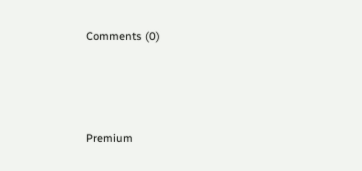Comments (0)




Premium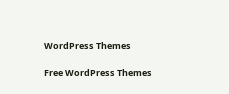WordPress Themes

Free WordPress Themes